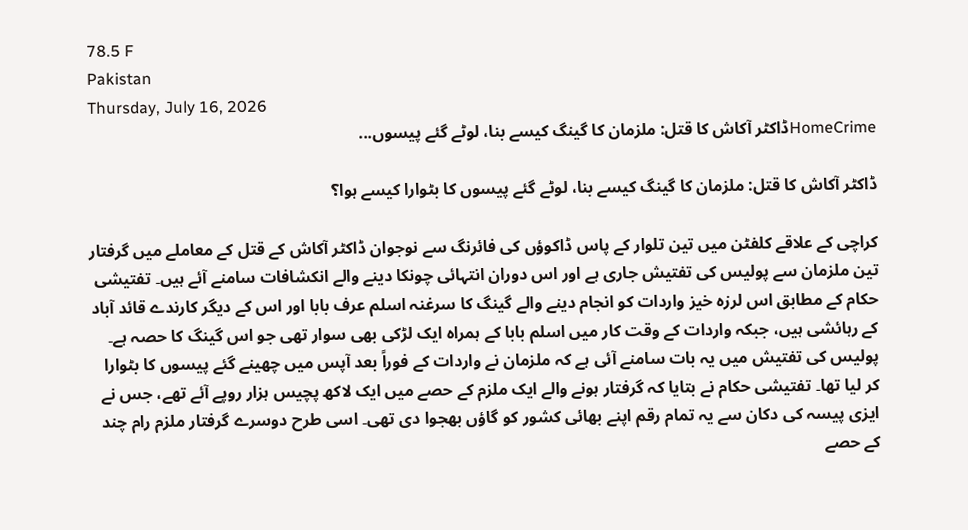78.5 F
Pakistan
Thursday, July 16, 2026
HomeCrimeڈاکٹر آکاش کا قتل: ملزمان کا گینگ کیسے بنا، لوٹے گئے پیسوں...

ڈاکٹر آکاش کا قتل: ملزمان کا گینگ کیسے بنا، لوٹے گئے پیسوں کا بٹوارا کیسے ہوا؟

کراچی کے علاقے کلفٹن میں تین تلوار کے پاس ڈاکوؤں کی فائرنگ سے نوجوان ڈاکٹر آکاش کے قتل کے معاملے میں گرفتار تین ملزمان سے پولیس کی تفتیش جاری ہے اور اس دوران انتہائی چونکا دینے والے انکشافات سامنے آئے ہیں۔ تفتیشی حکام کے مطابق اس لرزہ خیز واردات کو انجام دینے والے گینگ کا سرغنہ اسلم عرف بابا اور اس کے دیگر کارندے قائد آباد کے رہائشی ہیں، جبکہ واردات کے وقت کار میں اسلم بابا کے ہمراہ ایک لڑکی بھی سوار تھی جو اس گینگ کا حصہ ہے۔ پولیس کی تفتیش میں یہ بات سامنے آئی ہے کہ ملزمان نے واردات کے فوراً بعد آپس میں چھینے گئے پیسوں کا بٹوارا کر لیا تھا۔ تفتیشی حکام نے بتایا کہ گرفتار ہونے والے ایک ملزم کے حصے میں ایک لاکھ پچیس ہزار روپے آئے تھے، جس نے ایزی پیسہ کی دکان سے یہ تمام رقم اپنے بھائی کشور کو گاؤں بھجوا دی تھی۔ اسی طرح دوسرے گرفتار ملزم رام چند کے حصے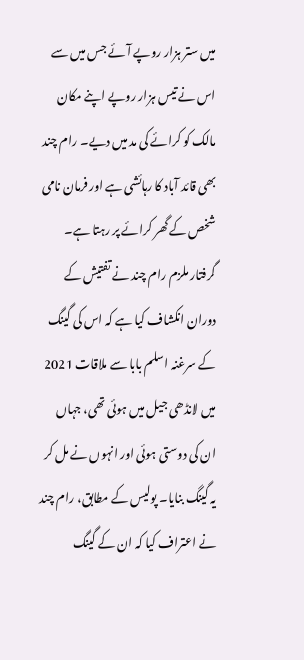میں ستر ہزار روپے آئے جس میں سے اس نے تیس ہزار روپے اپنے مکان مالک کو کرائے کی مد میں دیے۔ رام چند بھی قائد آباد کا رہائشی ہے اور فرمان نامی شخص کے گھر کرائے پر رہتا ہے۔ گرفتار ملزم رام چند نے تفتیش کے دوران انکشاف کیا ہے کہ اس کی گینگ کے سرغنہ اسلم بابا سے ملاقات 2021 میں لانڈھی جیل میں ہوئی تھی، جہاں ان کی دوستی ہوئی اور انہوں نے مل کر یہ گینگ بنایا۔ پولیس کے مطابق، رام چند نے اعتراف کیا کہ ان کے گینگ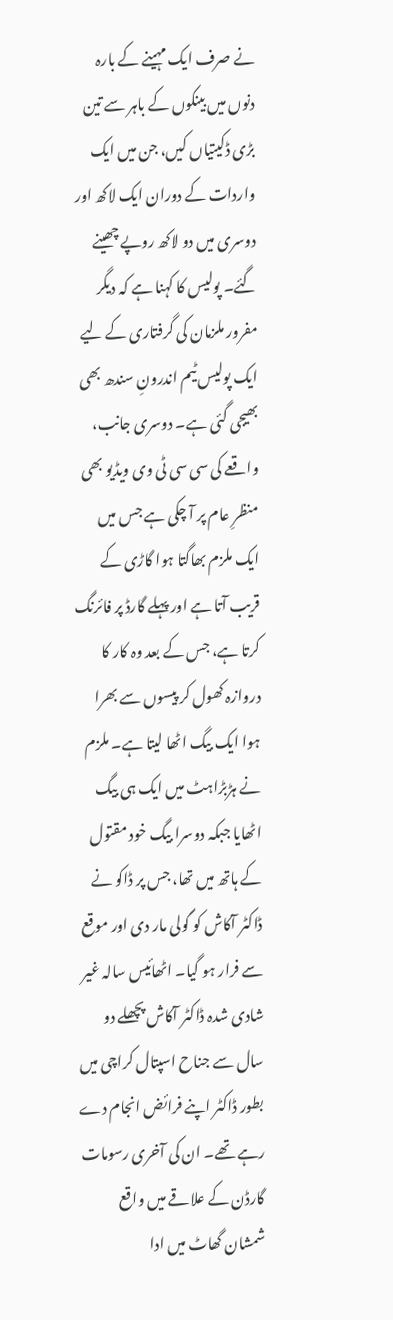نے صرف ایک مہینے کے بارہ دنوں میں بینکوں کے باہر سے تین بڑی ڈکیتیاں کیں، جن میں ایک واردات کے دوران ایک لاکھ اور دوسری میں دو لاکھ روپے چھینے گئے۔ پولیس کا کہنا ہے کہ دیگر مفرور ملزمان کی گرفتاری کے لیے ایک پولیس ٹیم اندرونِ سندھ بھی بھیجی گئی ہے۔ دوسری جانب، واقعے کی سی سی ٹی وی ویڈیو بھی منظرِ عام پر آ چکی ہے جس میں ایک ملزم بھاگتا ہوا گاڑی کے قریب آتا ہے اور پہلے گارڈ پر فائرنگ کرتا ہے، جس کے بعد وہ کار کا دروازہ کھول کر پیسوں سے بھرا ہوا ایک بیگ اٹھا لیتا ہے۔ ملزم نے ہڑبڑاہٹ میں ایک ہی بیگ اٹھایا جبکہ دوسرا بیگ خود مقتول کے ہاتھ میں تھا، جس پر ڈاکو نے ڈاکٹر آکاش کو گولی مار دی اور موقع سے فرار ہو گیا۔ اٹھائیس سالہ غیر شادی شدہ ڈاکٹر آکاش پچھلے دو سال سے جناح اسپتال کراچی میں بطور ڈاکٹر اپنے فرائض انجام دے رہے تھے۔ ان کی آخری رسومات گارڈن کے علاقے میں واقع شمشان گھاٹ میں ادا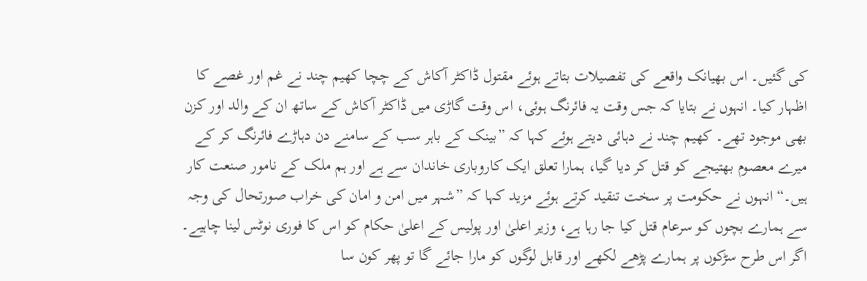کی گئیں۔ اس بھیانک واقعے کی تفصیلات بتاتے ہوئے مقتول ڈاکٹر آکاش کے چچا کھیم چند نے غم اور غصے کا اظہار کیا۔ انہوں نے بتایا کہ جس وقت یہ فائرنگ ہوئی، اس وقت گاڑی میں ڈاکٹر آکاش کے ساتھ ان کے والد اور کزن بھی موجود تھے۔ کھیم چند نے دہائی دیتے ہوئے کہا کہ ”بینک کے باہر سب کے سامنے دن دہاڑے فائرنگ کر کے میرے معصوم بھتیجے کو قتل کر دیا گیا، ہمارا تعلق ایک کاروباری خاندان سے ہے اور ہم ملک کے نامور صنعت کار ہیں۔“ انہوں نے حکومت پر سخت تنقید کرتے ہوئے مزید کہا کہ ”شہر میں امن و امان کی خراب صورتحال کی وجہ سے ہمارے بچوں کو سرعام قتل کیا جا رہا ہے، وزیر اعلیٰ اور پولیس کے اعلیٰ حکام کو اس کا فوری نوٹس لینا چاہیے۔ اگر اس طرح سڑکوں پر ہمارے پڑھے لکھے اور قابل لوگوں کو مارا جائے گا تو پھر کون سا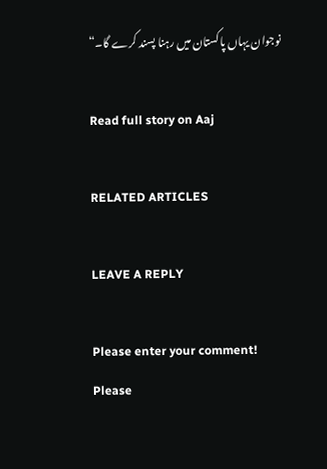نوجوان یہاں پاکستان میں رہنا پسند کرے گا۔“

Read full story on Aaj

RELATED ARTICLES

LEAVE A REPLY

Please enter your comment!
Please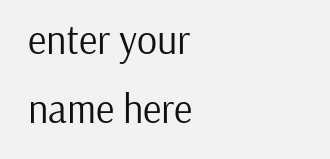enter your name here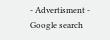- Advertisment -
Google search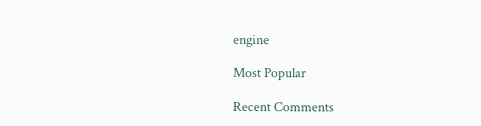engine

Most Popular

Recent Comments